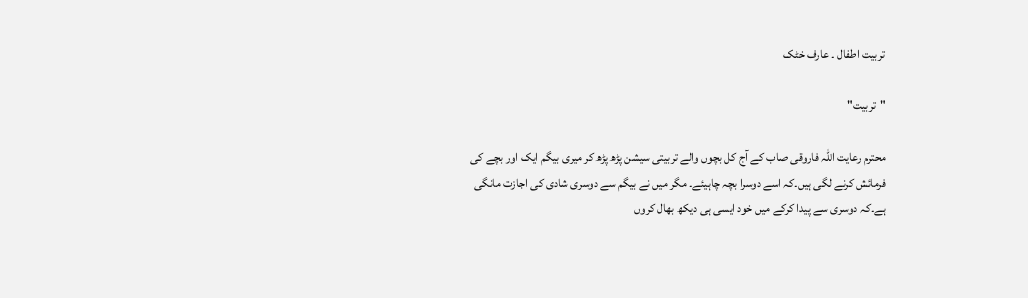تربیت اطفال ۔ عارف خٹک

"تربیت"

محترم رعایت اللہ فاروقی صاب کے آج کل بچوں والے تربیتی سیشن پڑھ پڑھ کر میری بیگم ایک اور بچے کی فرمائش کرنے لگی ہیں۔کہ اسے دوسرا بچہ چاہیئے۔ مگر میں نے بیگم سے دوسری شادی کی اجازت مانگی ہے۔کہ دوسری سے پیدا کرکے میں خود ایسی ہی دیکھ بھال کروں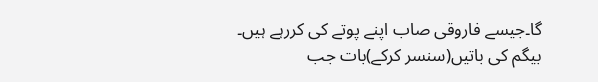گا۔جیسے فاروقی صاب اپنے پوتے کی کررہے ہیں۔
بیگم کی باتیں(سنسر کرکے)بات جب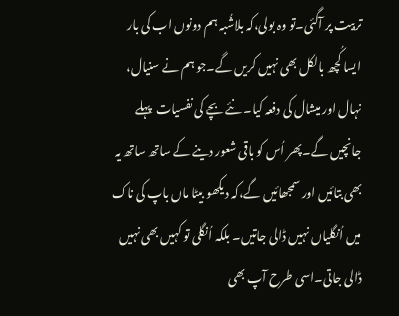تربیت پر آگئی۔تو وہ بولی،کہ بلاشُبہ ہم دونوں اب کی بار ایسا کُچھ بالکل بھی نہیں کریں گے۔جو ہم نے سنیال، نہال اور میشال کی دفعہ کیا۔ نئے بچے کی نفسیات  پہلے جانچیں گے۔پھر اُس کو باقی شعور دینے کے ساتھ ساتھ یہ بھی بتائیں اور سمجھائیں گے،کہ دیکھو بیٹا ماں باپ کی ناک میں اُنگلیاں نہیں ڈالی جاتیں۔ بلکہ اُنگلی تو کہیں بھی نہیں ڈالی جاتی۔اسی طرح آپ بھی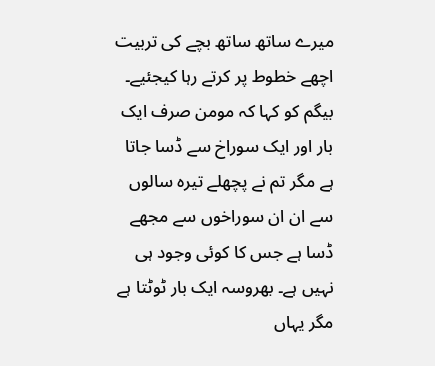میرے ساتھ ساتھ بچے کی تربیت اچھے خطوط پر کرتے رہا کیجئیے۔
بیگم کو کہا کہ مومن صرف ایک بار اور ایک سوراخ سے ڈسا جاتا ہے مگر تم نے پچھلے تیرہ سالوں سے ان ان سوراخوں سے مجھے ڈسا ہے جس کا کوئی وجود ہی نہیں ہے۔ بھروسہ ایک بار ٹوٹتا ہے مگر یہاں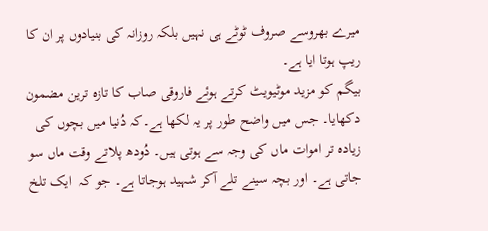میرے بھروسے صروف ٹوٹے ہی نہیں بلکہ روزانہ کی بنیادوں پر ان کا ریپ ہوتا ایا ہے۔
بیگم کو مزید موٹیویٹ کرتے ہوئے فاروقی صاب کا تازہ ترین مضمون دکھایا۔ جس میں واضح طور پر یہ لکھا ہے۔کہ دُنیا میں بچوں کی زیادہ تر اموات ماں کی وجہ سے ہوتی ہیں۔ دُودھ پلاتے وقت ماں سو جاتی ہے۔ اور بچہ سینے تلے آکر شہید ہوجاتا ہے۔ جو کہ  ایک تلخ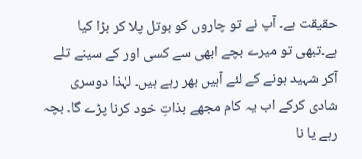حقیقت ہے۔ آپ نے تو چاروں کو بوتل پلا کر بڑا کیا ہے۔تبھی تو میرے بچے ابھی سے کسی اور کے سینے تلے آکر شہید ہونے کے لئے آہیں بھر رہے ہیں۔ لہٰذا دوسری شادی کرکے اب یہ کام مجھے بذاتِ خود کرنا پڑے گا۔ بچہ رہے یا نا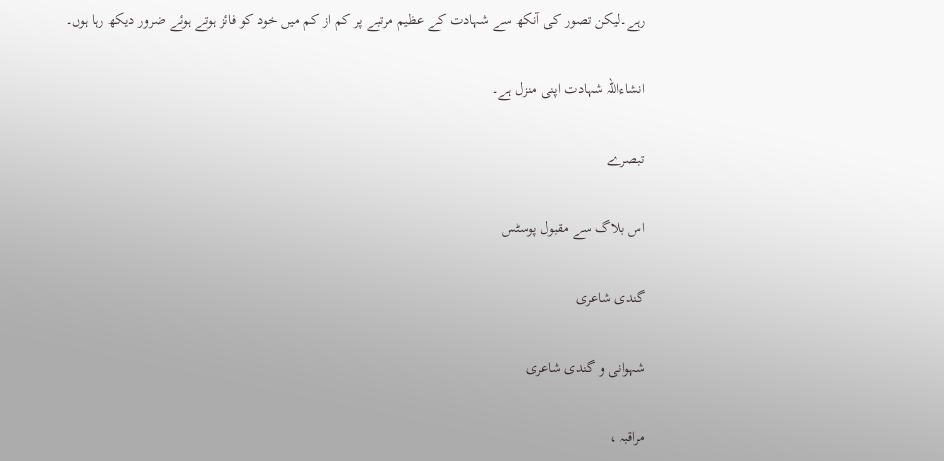رہے۔لیکن تصور کی آنکھ سے شہادت کے عظیم مرتبے پر کم از کم میں خود کو فائز ہوتے ہوئے ضرور دیکھ رہا ہوں۔

انشاءاللہ شہادت اپنی منزل ہے۔

تبصرے

اس بلاگ سے مقبول پوسٹس

گندی شاعری

شہوانی و گندی شاعری

مراقبہ ،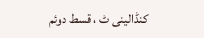کنڈالینی ٹ ، قسط دوئم